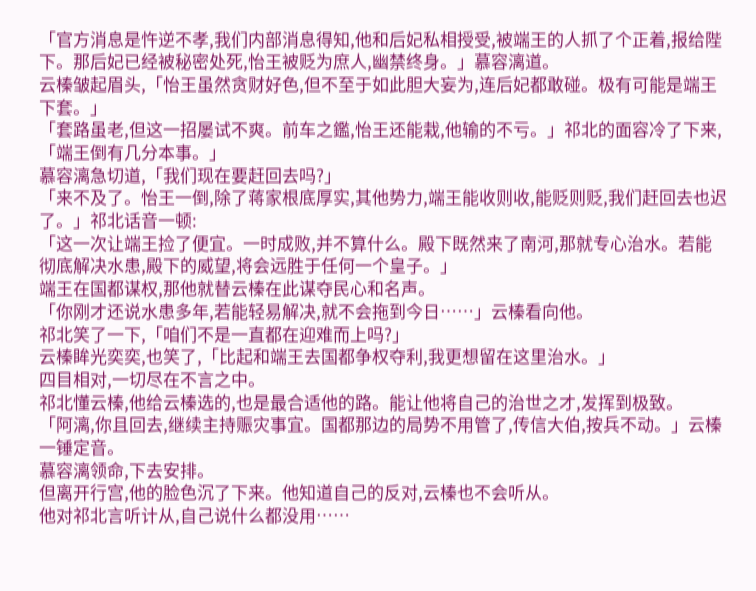「官方消息是忤逆不孝,我们内部消息得知,他和后妃私相授受,被端王的人抓了个正着,报给陛下。那后妃已经被秘密处死,怡王被贬为庶人,幽禁终身。」慕容漓道。
云榛皱起眉头,「怡王虽然贪财好色,但不至于如此胆大妄为,连后妃都敢碰。极有可能是端王下套。」
「套路虽老,但这一招屡试不爽。前车之鑑,怡王还能栽,他输的不亏。」祁北的面容冷了下来,「端王倒有几分本事。」
慕容漓急切道,「我们现在要赶回去吗?」
「来不及了。怡王一倒,除了蒋家根底厚实,其他势力,端王能收则收,能贬则贬,我们赶回去也迟了。」祁北话音一顿:
「这一次让端王捡了便宜。一时成败,并不算什么。殿下既然来了南河,那就专心治水。若能彻底解决水患,殿下的威望,将会远胜于任何一个皇子。」
端王在国都谋权,那他就替云榛在此谋夺民心和名声。
「你刚才还说水患多年,若能轻易解决,就不会拖到今日……」云榛看向他。
祁北笑了一下,「咱们不是一直都在迎难而上吗?」
云榛眸光奕奕,也笑了,「比起和端王去国都争权夺利,我更想留在这里治水。」
四目相对,一切尽在不言之中。
祁北懂云榛,他给云榛选的,也是最合适他的路。能让他将自己的治世之才,发挥到极致。
「阿漓,你且回去,继续主持赈灾事宜。国都那边的局势不用管了,传信大伯,按兵不动。」云榛一锤定音。
慕容漓领命,下去安排。
但离开行宫,他的脸色沉了下来。他知道自己的反对,云榛也不会听从。
他对祁北言听计从,自己说什么都没用……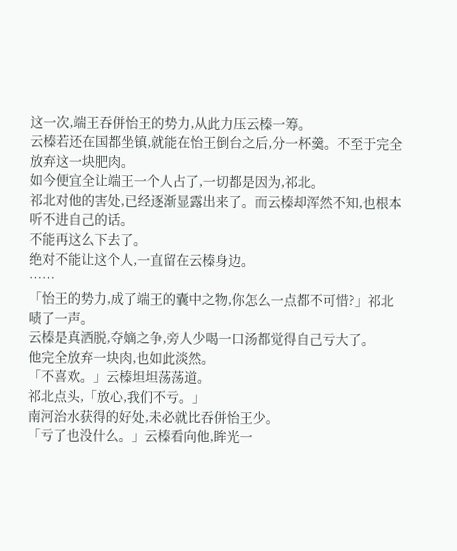这一次,端王吞併怡王的势力,从此力压云榛一筹。
云榛若还在国都坐镇,就能在怡王倒台之后,分一杯羹。不至于完全放弃这一块肥肉。
如今便宜全让端王一个人占了,一切都是因为,祁北。
祁北对他的害处,已经逐渐显露出来了。而云榛却浑然不知,也根本听不进自己的话。
不能再这么下去了。
绝对不能让这个人,一直留在云榛身边。
……
「怡王的势力,成了端王的囊中之物,你怎么一点都不可惜?」祁北啧了一声。
云榛是真洒脱,夺嫡之争,旁人少喝一口汤都觉得自己亏大了。
他完全放弃一块肉,也如此淡然。
「不喜欢。」云榛坦坦荡荡道。
祁北点头,「放心,我们不亏。」
南河治水获得的好处,未必就比吞併怡王少。
「亏了也没什么。」云榛看向他,眸光一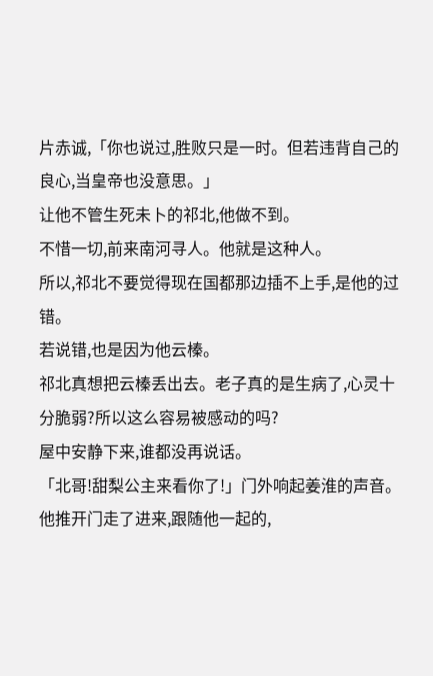片赤诚,「你也说过,胜败只是一时。但若违背自己的良心,当皇帝也没意思。」
让他不管生死未卜的祁北,他做不到。
不惜一切,前来南河寻人。他就是这种人。
所以,祁北不要觉得现在国都那边插不上手,是他的过错。
若说错,也是因为他云榛。
祁北真想把云榛丢出去。老子真的是生病了,心灵十分脆弱?所以这么容易被感动的吗?
屋中安静下来,谁都没再说话。
「北哥!甜梨公主来看你了!」门外响起姜淮的声音。
他推开门走了进来,跟随他一起的,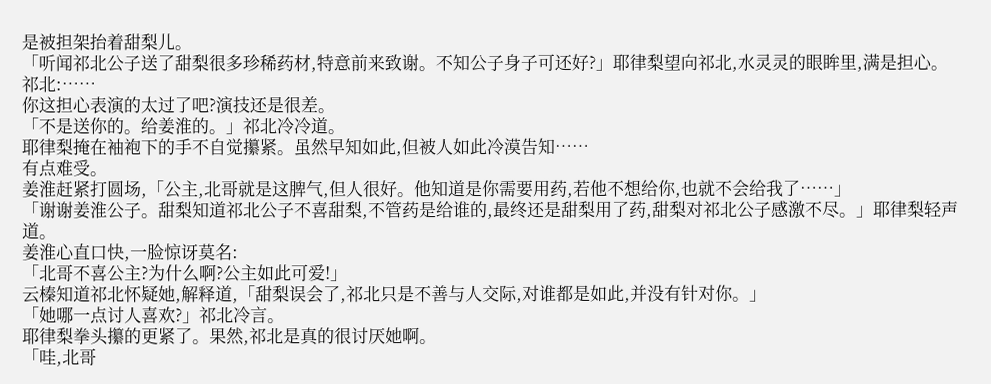是被担架抬着甜梨儿。
「听闻祁北公子送了甜梨很多珍稀药材,特意前来致谢。不知公子身子可还好?」耶律梨望向祁北,水灵灵的眼眸里,满是担心。
祁北:……
你这担心表演的太过了吧?演技还是很差。
「不是送你的。给姜淮的。」祁北冷冷道。
耶律梨掩在袖袍下的手不自觉攥紧。虽然早知如此,但被人如此冷漠告知……
有点难受。
姜淮赶紧打圆场,「公主,北哥就是这脾气,但人很好。他知道是你需要用药,若他不想给你,也就不会给我了……」
「谢谢姜淮公子。甜梨知道祁北公子不喜甜梨,不管药是给谁的,最终还是甜梨用了药,甜梨对祁北公子感激不尽。」耶律梨轻声道。
姜淮心直口快,一脸惊讶莫名:
「北哥不喜公主?为什么啊?公主如此可爱!」
云榛知道祁北怀疑她,解释道,「甜梨误会了,祁北只是不善与人交际,对谁都是如此,并没有针对你。」
「她哪一点讨人喜欢?」祁北冷言。
耶律梨拳头攥的更紧了。果然,祁北是真的很讨厌她啊。
「哇,北哥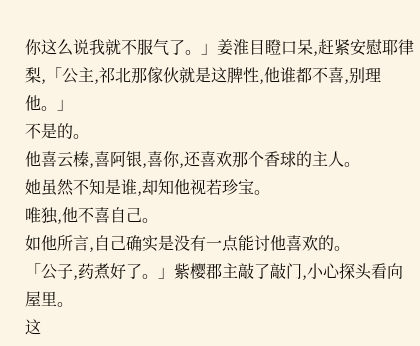你这么说我就不服气了。」姜淮目瞪口呆,赶紧安慰耶律梨,「公主,祁北那傢伙就是这脾性,他谁都不喜,别理他。」
不是的。
他喜云榛,喜阿银,喜你,还喜欢那个香球的主人。
她虽然不知是谁,却知他视若珍宝。
唯独,他不喜自己。
如他所言,自己确实是没有一点能讨他喜欢的。
「公子,药煮好了。」紫樱郡主敲了敲门,小心探头看向屋里。
这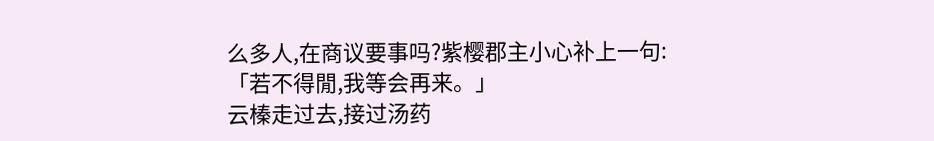么多人,在商议要事吗?紫樱郡主小心补上一句:
「若不得閒,我等会再来。」
云榛走过去,接过汤药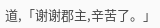道,「谢谢郡主,辛苦了。」